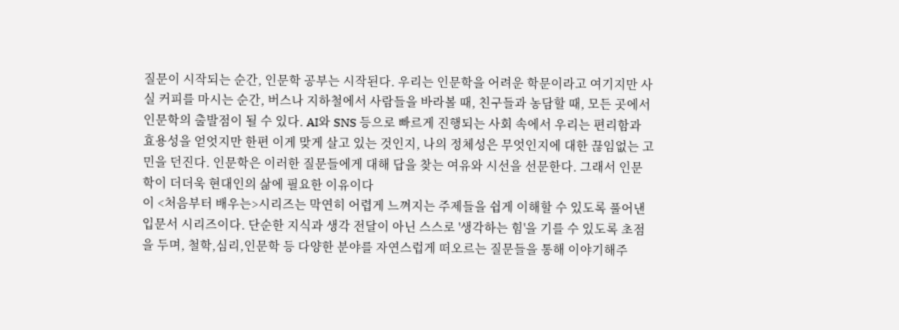질문이 시작되는 순간, 인문학 공부는 시작된다. 우리는 인문학을 어려운 학문이라고 여기지만 사실 커피를 마시는 순간, 버스나 지하철에서 사람들을 바라볼 때, 친구들과 농담할 때, 모든 곳에서 인문학의 출발점이 될 수 있다. AI와 SNS 등으로 빠르게 진행되는 사회 속에서 우리는 편리함과 효용성을 얻엇지만 한편 이게 맞게 살고 있는 것인지, 나의 정체성은 무엇인지에 대한 끊임없는 고민을 던진다. 인문학은 이러한 질문들에게 대해 답을 찾는 여유와 시선을 선문한다. 그래서 인문학이 더더욱 현대인의 삶에 필요한 이유이다
이 <처음부터 배우는>시리즈는 막연히 어렵게 느껴지는 주제들을 쉽게 이해할 수 있도록 풀어낸 입문서 시리즈이다. 단순한 지식과 생각 전달이 아닌 스스로 '생각하는 힘'을 기를 수 있도록 초점을 두며, 철학,심리,인문학 등 다양한 분야를 자연스럽게 떠오르는 질문들을 통해 이야기해주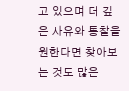고 있으며 더 깊은 사유와 통찰을 원한다면 찾아보는 것도 많은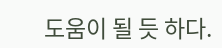도움이 될 듯 하다.